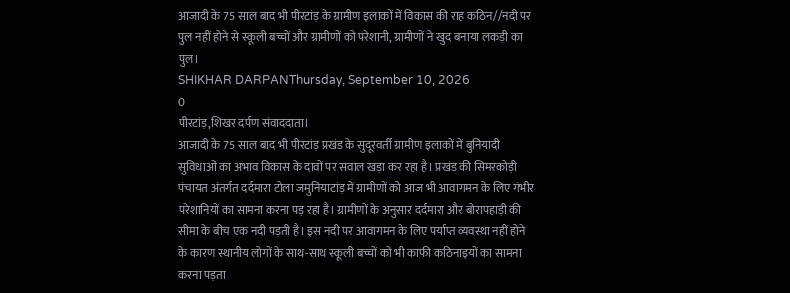आजादी के 75 साल बाद भी पीरटांड़ के ग्रामीण इलाकों में विकास की राह कठिन//नदी पर पुल नहीं होने से स्कूली बच्चों और ग्रामीणों को परेशानी, ग्रामीणों ने खुद बनाया लकड़ी का पुल।
SHIKHAR DARPANThursday, September 10, 2026
0
पीरटांड़,शिखर दर्पण संवाददाता।
आजादी के 75 साल बाद भी पीरटांड़ प्रखंड के सुदूरवर्ती ग्रामीण इलाकों में बुनियादी सुविधाओं का अभाव विकास के दावों पर सवाल खड़ा कर रहा है। प्रखंड की सिमरकोड़ी पंचायत अंतर्गत दर्दमारा टोला जमुनियाटांड़ में ग्रामीणों को आज भी आवागमन के लिए गंभीर परेशानियों का सामना करना पड़ रहा है। ग्रामीणों के अनुसार दर्दमारा और बोरापहाड़ी की सीमा के बीच एक नदी पड़ती है। इस नदी पर आवागमन के लिए पर्याप्त व्यवस्था नहीं होने के कारण स्थानीय लोगों के साथ-साथ स्कूली बच्चों को भी काफी कठिनाइयों का सामना करना पड़ता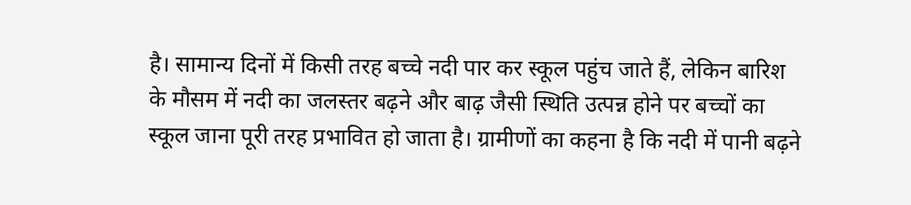है। सामान्य दिनों में किसी तरह बच्चे नदी पार कर स्कूल पहुंच जाते हैं, लेकिन बारिश के मौसम में नदी का जलस्तर बढ़ने और बाढ़ जैसी स्थिति उत्पन्न होने पर बच्चों का स्कूल जाना पूरी तरह प्रभावित हो जाता है। ग्रामीणों का कहना है कि नदी में पानी बढ़ने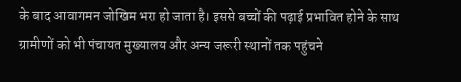के बाद आवागमन जोखिम भरा हो जाता है। इससे बच्चों की पढ़ाई प्रभावित होने के साथ ग्रामीणों को भी पंचायत मुख्यालय और अन्य जरूरी स्थानों तक पहुंचने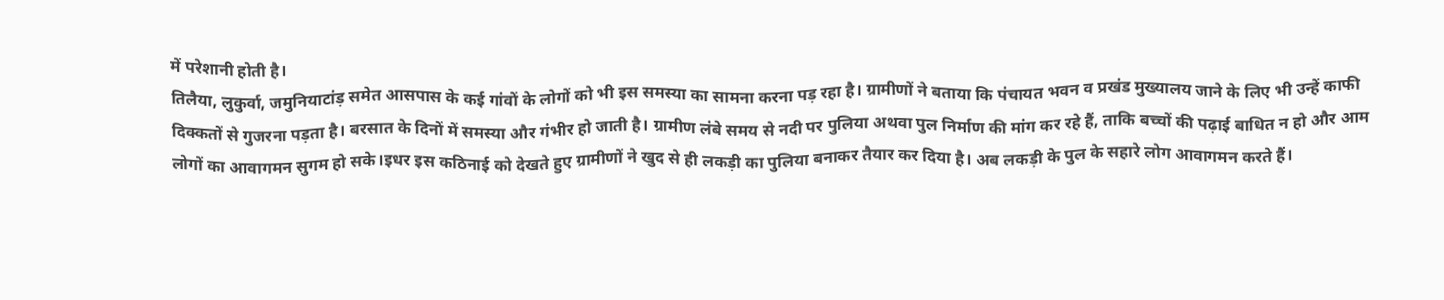में परेशानी होती है।
तिलैया, लुकुर्वा, जमुनियाटांड़ समेत आसपास के कई गांवों के लोगों को भी इस समस्या का सामना करना पड़ रहा है। ग्रामीणों ने बताया कि पंचायत भवन व प्रखंड मुख्यालय जाने के लिए भी उन्हें काफी दिक्कतों से गुजरना पड़ता है। बरसात के दिनों में समस्या और गंभीर हो जाती है। ग्रामीण लंबे समय से नदी पर पुलिया अथवा पुल निर्माण की मांग कर रहे हैं, ताकि बच्चों की पढ़ाई बाधित न हो और आम लोगों का आवागमन सुगम हो सके।इधर इस कठिनाई को देखते हुए ग्रामीणों ने खुद से ही लकड़ी का पुलिया बनाकर तैयार कर दिया है। अब लकड़ी के पुल के सहारे लोग आवागमन करते हैं।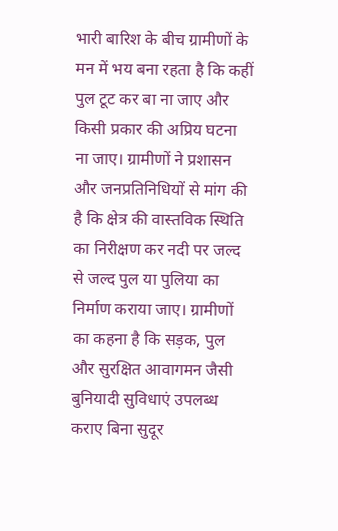भारी बारिश के बीच ग्रामीणों के मन में भय बना रहता है कि कहीं पुल टूट कर बा ना जाए और किसी प्रकार की अप्रिय घटना ना जाए। ग्रामीणों ने प्रशासन और जनप्रतिनिधियों से मांग की है कि क्षेत्र की वास्तविक स्थिति का निरीक्षण कर नदी पर जल्द से जल्द पुल या पुलिया का निर्माण कराया जाए। ग्रामीणों का कहना है कि सड़क, पुल और सुरक्षित आवागमन जैसी बुनियादी सुविधाएं उपलब्ध कराए बिना सुदूर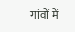गांवों में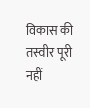विकास की तस्वीर पूरी नहीं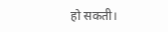हो सकती।